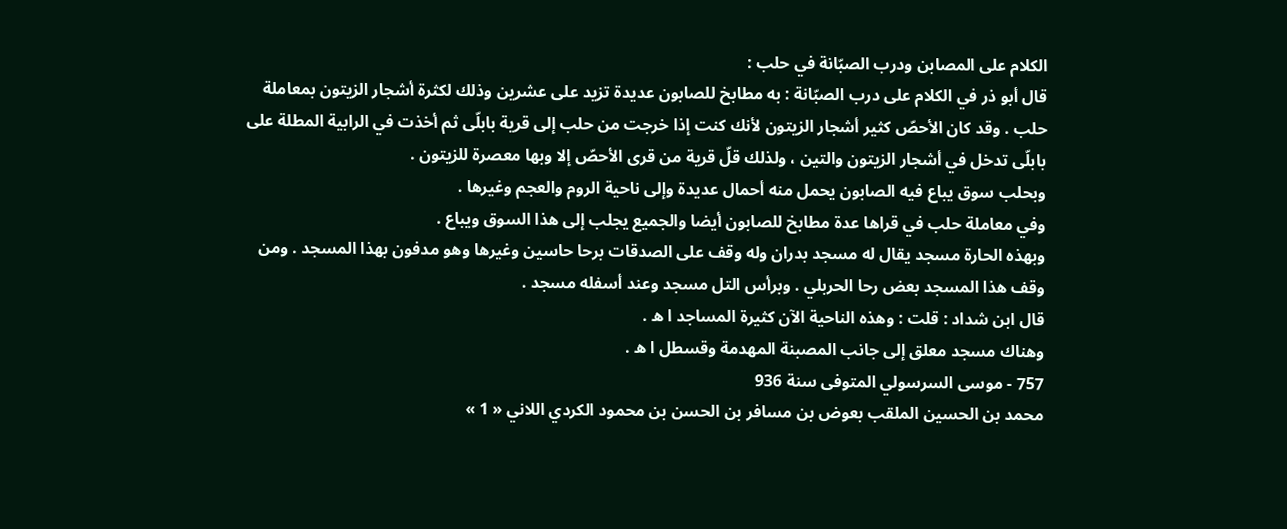الكلام على المصابن ودرب الصبّانة في حلب :
قال أبو ذر في الكلام على درب الصبّانة : به مطابخ للصابون عديدة تزيد على عشرين وذلك لكثرة أشجار الزيتون بمعاملة حلب . وقد كان الأحصّ كثير أشجار الزيتون لأنك كنت إذا خرجت من حلب إلى قرية بابلّى ثم أخذت في الرابية المطلة على بابلّى تدخل في أشجار الزيتون والتين ، ولذلك قلّ قرية من قرى الأحصّ إلا وبها معصرة للزيتون .
وبحلب سوق يباع فيه الصابون يحمل منه أحمال عديدة وإلى ناحية الروم والعجم وغيرها .
وفي معاملة حلب في قراها عدة مطابخ للصابون أيضا والجميع يجلب إلى هذا السوق ويباع .
وبهذه الحارة مسجد يقال له مسجد بدران وله وقف على الصدقات برحا حاسين وغيرها وهو مدفون بهذا المسجد . ومن وقف هذا المسجد بعض رحا الحربلي . وبرأس التل مسجد وعند أسفله مسجد .
قال ابن شداد : قلت : وهذه الناحية الآن كثيرة المساجد ا ه .
وهناك مسجد معلق إلى جانب المصبنة المهدمة وقسطل ا ه .
757 - موسى السرسولي المتوفى سنة 936
محمد بن الحسين الملقب بعوض بن مسافر بن الحسن بن محمود الكردي اللاني « 1 »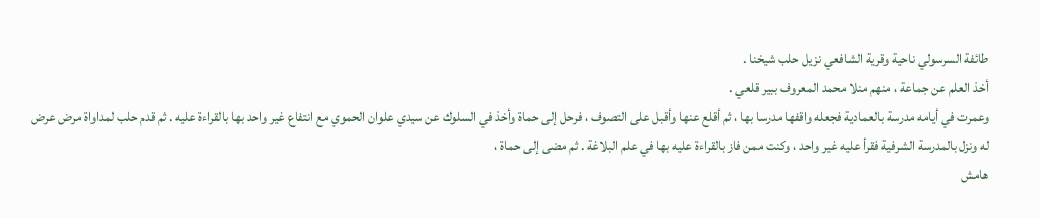طائفة السرسولي ناحية وقرية الشافعي نزيل حلب شيخنا .
أخذ العلم عن جماعة ، منهم منلا محمد المعروف ببير قلعي .
وعمرت في أيامه مدرسة بالعمادية فجعله واقفها مدرسا بها ، ثم أقلع عنها وأقبل على التصوف ، فرحل إلى حماة وأخذ في السلوك عن سيدي علوان الحموي مع انتفاع غير واحد بها بالقراءة عليه . ثم قدم حلب لمداواة مرض عرض له ونزل بالمدرسة الشرفية فقرأ عليه غير واحد ، وكنت ممن فاز بالقراءة عليه بها في علم البلاغة . ثم مضى إلى حماة ،
هامش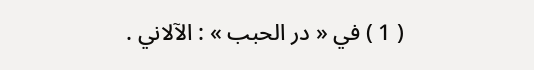( 1 ) في « در الحبب » : الآلاني .